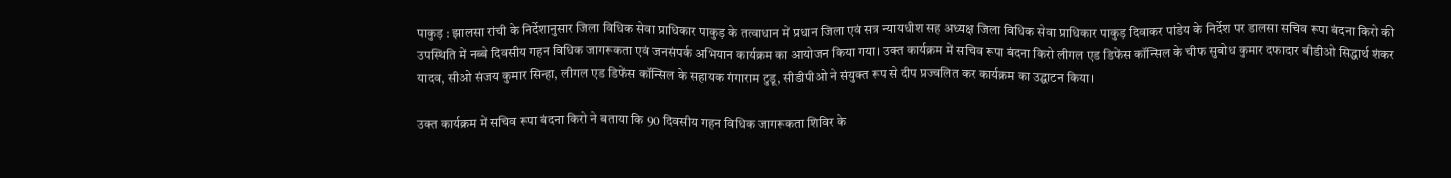पाकुड़ : झालसा रांची के निर्देशानुसार जिला विधिक सेवा प्राधिकार पाकुड़ के तत्वाधान में प्रधान जिला एवं सत्र न्यायधीश सह अध्यक्ष जिला विधिक सेवा प्राधिकार पाकुड़ दिवाकर पांडेय के निर्देश पर डालसा सचिव रूपा बंदना किरो की उपस्थिति में नब्बे दिवसीय गहन विधिक जागरूकता एवं जनसंपर्क अभियान कार्यक्रम का आयोजन किया गया। उक्त कार्यक्रम में सचिव रूपा बंदना किरो लीगल एड डिफेंस कॉन्सिल के चीफ सुबोध कुमार दफादार बीडीओ सिद्धार्थ शंकर यादव, सीओ संजय कुमार सिन्हा, लीगल एड डिफेंस कॉन्सिल के सहायक गंगाराम टुडू, सीडीपीओ ने संयुक्त रूप से दीप प्रज्वलित कर कार्यक्रम का उद्घाटन किया।

उक्त कार्यक्रम में सचिव रूपा बंदना किरो ने बताया कि 90 दिवसीय गहन विधिक जागरूकता शिविर के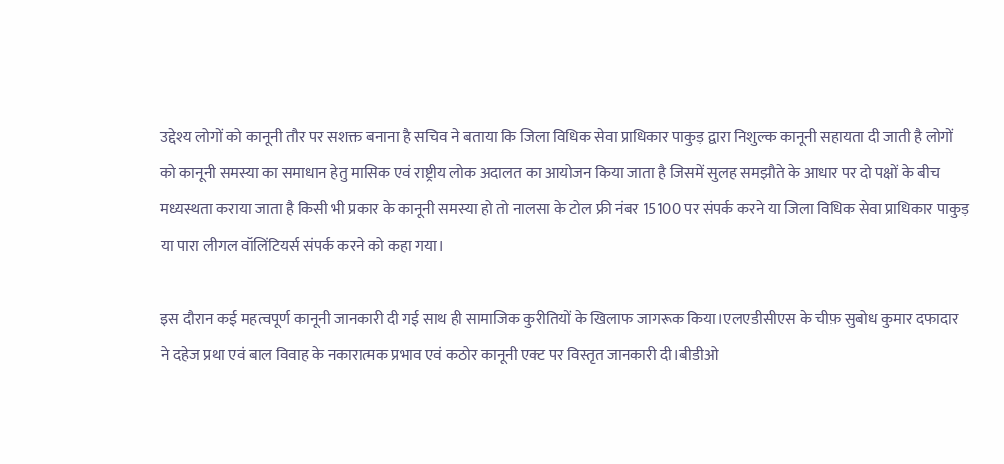उद्देश्य लोगों को कानूनी तौर पर सशक्त बनाना है सचिव ने बताया कि जिला विधिक सेवा प्राधिकार पाकुड़ द्वारा निशुल्क कानूनी सहायता दी जाती है लोगों को कानूनी समस्या का समाधान हेतु मासिक एवं राष्ट्रीय लोक अदालत का आयोजन किया जाता है जिसमें सुलह समझौते के आधार पर दो पक्षों के बीच मध्यस्थता कराया जाता है किसी भी प्रकार के कानूनी समस्या हो तो नालसा के टोल फ्री नंबर 15100 पर संपर्क करने या जिला विधिक सेवा प्राधिकार पाकुड़ या पारा लीगल वॉलिंटियर्स संपर्क करने को कहा गया।

इस दौरान कई महत्वपूर्ण कानूनी जानकारी दी गई साथ ही सामाजिक कुरीतियों के खिलाफ जागरूक किया।एलएडीसीएस के चीफ़ सुबोध कुमार दफादार ने दहेज प्रथा एवं बाल विवाह के नकारात्मक प्रभाव एवं कठोर कानूनी एक्ट पर विस्तृत जानकारी दी।बीडीओ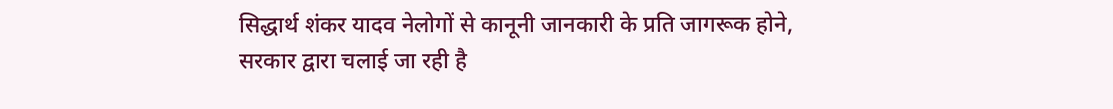सिद्धार्थ शंकर यादव नेलोगों से कानूनी जानकारी के प्रति जागरूक होने, सरकार द्वारा चलाई जा रही है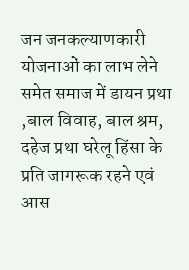जन जनकल्याणकारी योजनाओं का लाभ लेने समेत समाज में डायन प्रथा ,बाल विवाह, बाल श्रम, दहेज प्रथा घरेलू हिंसा के प्रति जागरूक रहने एवं आस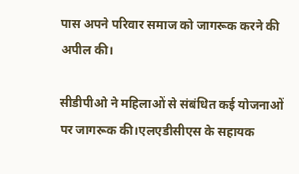पास अपने परिवार समाज को जागरूक करने की अपील की।

सीडीपीओ ने महिलाओं से संबंधित कई योजनाओं पर जागरूक की।एलएडीसीएस के सहायक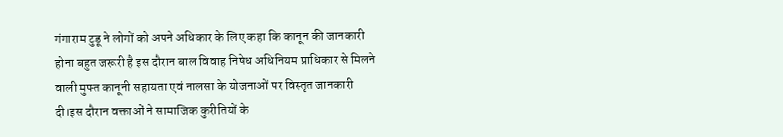गंगाराम टुडू ने लोगों को अपने अधिकार के लिए कहा कि कानून की जानकारी होना बहुत जरूरी है इस दौरान बाल विवाह निषेध अधिनियम प्राधिकार से मिलने वाली मुफ्त कानूनी सहायता एवं नालसा के योजनाओं पर विस्तृत जानकारी दी।इस दौरान वक्ताओं ने सामाजिक कुरीतियों के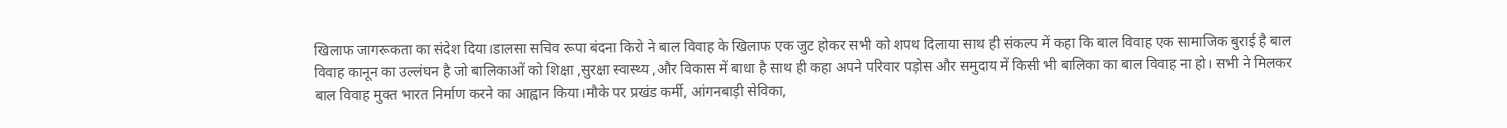खिलाफ जागरूकता का संदेश दिया।डालसा सचिव रूपा बंदना किरो ने बाल विवाह के खिलाफ एक जुट होकर सभी को शपथ दिलाया साथ ही संकल्प में कहा कि बाल विवाह एक सामाजिक बुराई है बाल विवाह कानून का उल्लंघन है जो बालिकाओं को शिक्षा ,सुरक्षा स्वास्थ्य ,और विकास में बाधा है साथ ही कहा अपने परिवार पड़ोस और समुदाय में किसी भी बालिका का बाल विवाह ना हो। सभी ने मिलकर बाल विवाह मुक्त भारत निर्माण करने का आह्वान किया।मौके पर प्रखंड कर्मी, आंगनबाड़ी सेविका,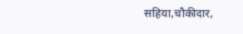सहिया,चौकीदार,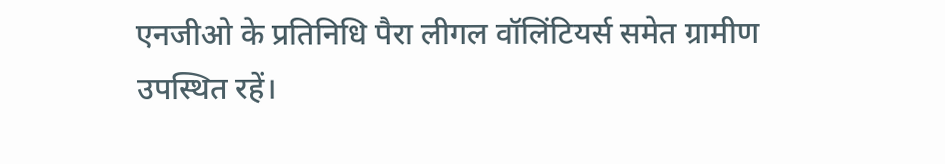एनजीओ के प्रतिनिधि पैरा लीगल वॉलिंटियर्स समेत ग्रामीण उपस्थित रहें।